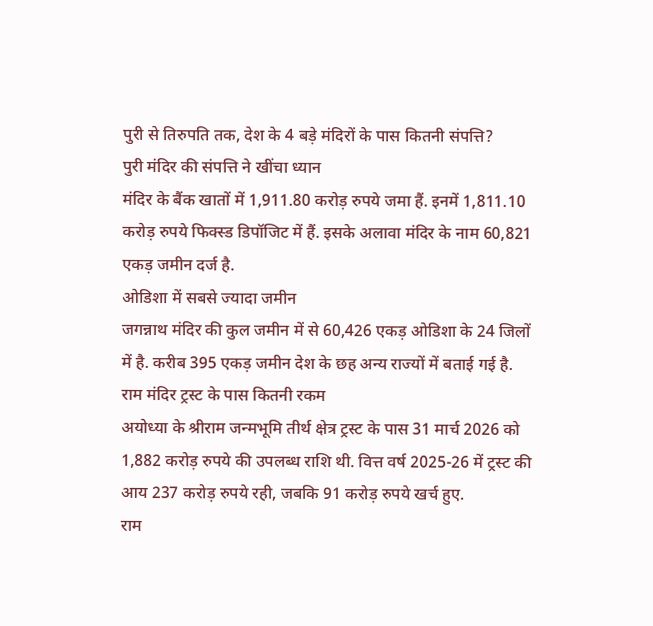पुरी से तिरुपति तक, देश के 4 बड़े मंदिरों के पास कितनी संपत्ति?
पुरी मंदिर की संपत्ति ने खींचा ध्यान
मंदिर के बैंक खातों में 1,911.80 करोड़ रुपये जमा हैं. इनमें 1,811.10 करोड़ रुपये फिक्स्ड डिपॉजिट में हैं. इसके अलावा मंदिर के नाम 60,821 एकड़ जमीन दर्ज है.
ओडिशा में सबसे ज्यादा जमीन
जगन्नाथ मंदिर की कुल जमीन में से 60,426 एकड़ ओडिशा के 24 जिलों में है. करीब 395 एकड़ जमीन देश के छह अन्य राज्यों में बताई गई है.
राम मंदिर ट्रस्ट के पास कितनी रकम
अयोध्या के श्रीराम जन्मभूमि तीर्थ क्षेत्र ट्रस्ट के पास 31 मार्च 2026 को 1,882 करोड़ रुपये की उपलब्ध राशि थी. वित्त वर्ष 2025-26 में ट्रस्ट की आय 237 करोड़ रुपये रही, जबकि 91 करोड़ रुपये खर्च हुए.
राम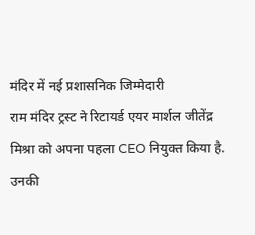मंदिर में नई प्रशासनिक जिम्मेदारी
राम मंदिर ट्रस्ट ने रिटायर्ड एयर मार्शल जीतेंद्र मिश्रा को अपना पहला CEO नियुक्त किया है. उनकी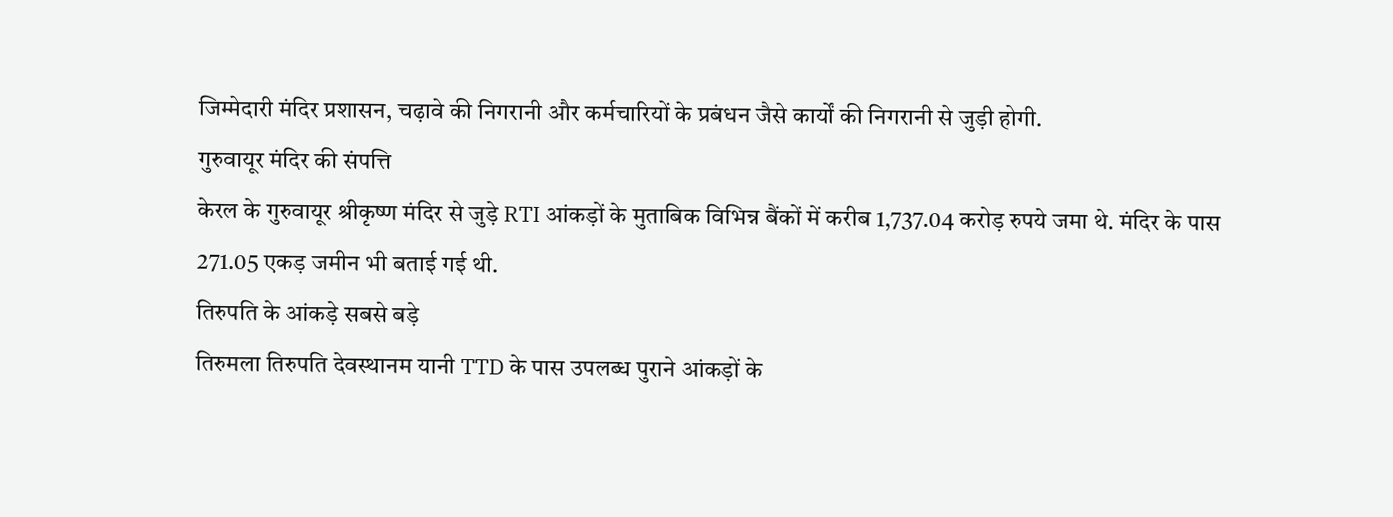जिम्मेदारी मंदिर प्रशासन, चढ़ावे की निगरानी और कर्मचारियों के प्रबंधन जैसे कार्यों की निगरानी से जुड़ी होगी.
गुरुवायूर मंदिर की संपत्ति
केरल के गुरुवायूर श्रीकृष्ण मंदिर से जुड़े RTI आंकड़ों के मुताबिक विभिन्न बैंकों में करीब 1,737.04 करोड़ रुपये जमा थे. मंदिर के पास 271.05 एकड़ जमीन भी बताई गई थी.
तिरुपति के आंकड़े सबसे बड़े
तिरुमला तिरुपति देवस्थानम यानी TTD के पास उपलब्ध पुराने आंकड़ों के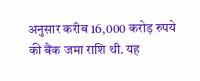अनुसार करीब 16,000 करोड़ रुपये की बैंक जमा राशि थी. यह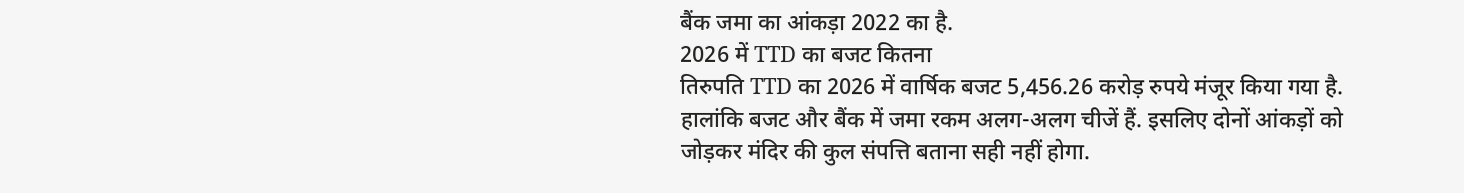बैंक जमा का आंकड़ा 2022 का है.
2026 में TTD का बजट कितना
तिरुपति TTD का 2026 में वार्षिक बजट 5,456.26 करोड़ रुपये मंजूर किया गया है. हालांकि बजट और बैंक में जमा रकम अलग-अलग चीजें हैं. इसलिए दोनों आंकड़ों को जोड़कर मंदिर की कुल संपत्ति बताना सही नहीं होगा.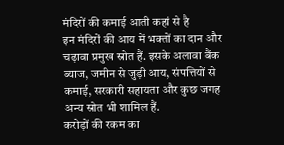मंदिरों की कमाई आती कहां से है
इन मंदिरों की आय में भक्तों का दान और चढ़ावा प्रमुख स्रोत हैं. इसके अलावा बैंक ब्याज, जमीन से जुड़ी आय, संपत्तियों से कमाई, सरकारी सहायता और कुछ जगह अन्य स्रोत भी शामिल हैं.
करोड़ों की रकम का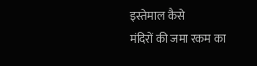इस्तेमाल कैसे
मंदिरों की जमा रकम का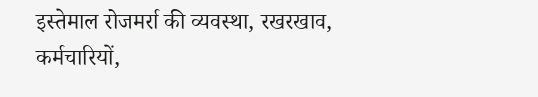इस्तेमाल रोजमर्रा की व्यवस्था, रखरखाव, कर्मचारियों,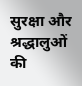सुरक्षा और श्रद्धालुओं की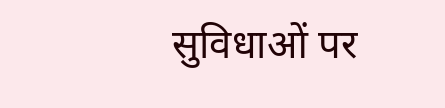सुविधाओं पर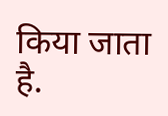किया जाता है.